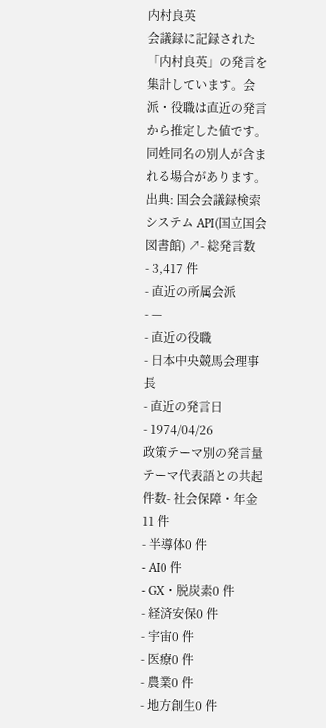内村良英
会議録に記録された「内村良英」の発言を集計しています。会派・役職は直近の発言から推定した値です。同姓同名の別人が含まれる場合があります。
出典: 国会会議録検索システム API(国立国会図書館) ↗- 総発言数
- 3,417 件
- 直近の所属会派
- —
- 直近の役職
- 日本中央競馬会理事長
- 直近の発言日
- 1974/04/26
政策テーマ別の発言量
テーマ代表語との共起件数- 社会保障・年金11 件
- 半導体0 件
- AI0 件
- GX・脱炭素0 件
- 経済安保0 件
- 宇宙0 件
- 医療0 件
- 農業0 件
- 地方創生0 件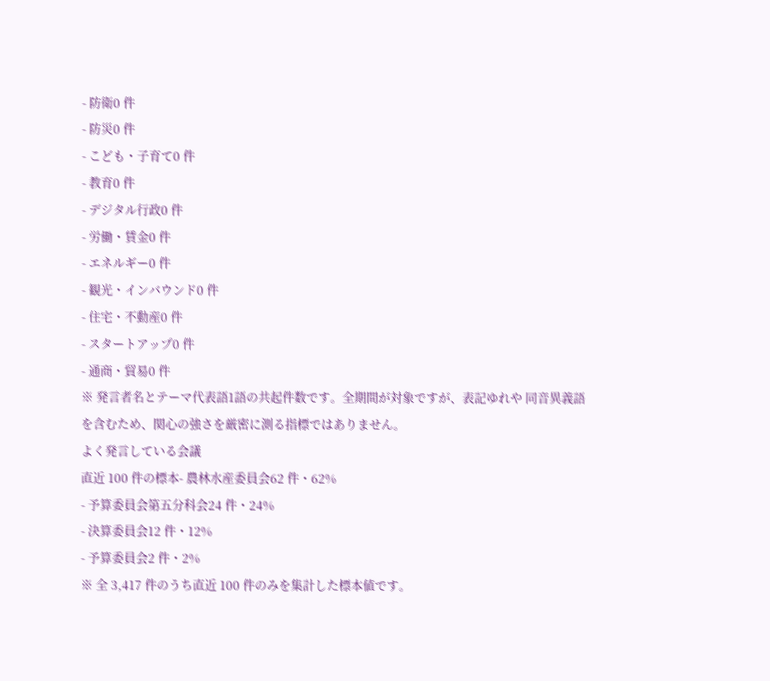- 防衛0 件
- 防災0 件
- こども・子育て0 件
- 教育0 件
- デジタル行政0 件
- 労働・賃金0 件
- エネルギー0 件
- 観光・インバウンド0 件
- 住宅・不動産0 件
- スタートアップ0 件
- 通商・貿易0 件
※ 発言者名とテーマ代表語1語の共起件数です。全期間が対象ですが、表記ゆれや 同音異義語を含むため、関心の強さを厳密に測る指標ではありません。
よく発言している会議
直近 100 件の標本- 農林水産委員会62 件・62%
- 予算委員会第五分科会24 件・24%
- 決算委員会12 件・12%
- 予算委員会2 件・2%
※ 全 3,417 件のうち直近 100 件のみを集計した標本値です。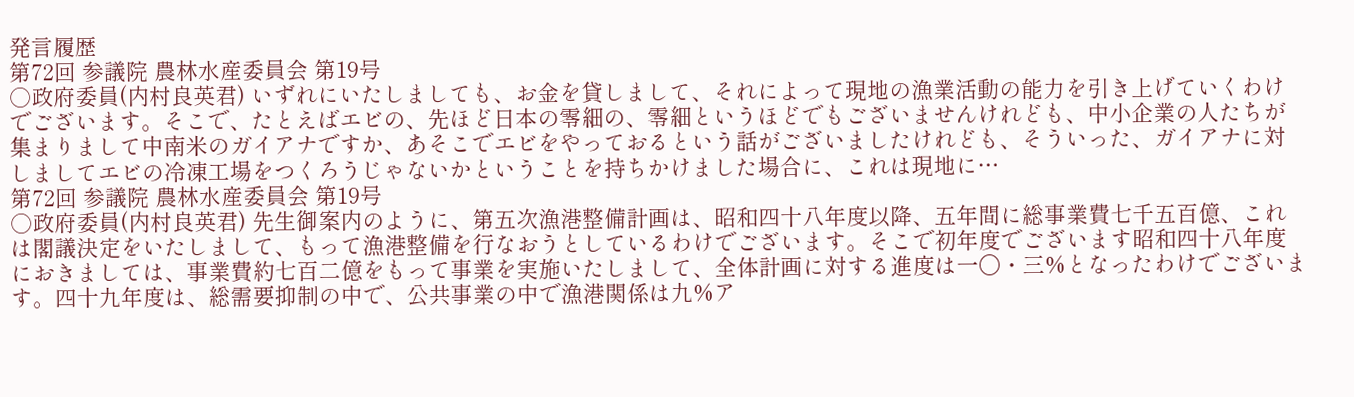発言履歴
第72回 参議院 農林水産委員会 第19号
○政府委員(内村良英君) いずれにいたしましても、お金を貸しまして、それによって現地の漁業活動の能力を引き上げていくわけでございます。そこで、たとえばエビの、先ほど日本の零細の、零細というほどでもございませんけれども、中小企業の人たちが集まりまして中南米のガイアナですか、あそこでエビをやっておるという話がございましたけれども、そういった、ガイアナに対しましてエビの冷凍工場をつくろうじゃないかということを持ちかけました場合に、これは現地に…
第72回 参議院 農林水産委員会 第19号
○政府委員(内村良英君) 先生御案内のように、第五次漁港整備計画は、昭和四十八年度以降、五年間に総事業費七千五百億、これは閣議決定をいたしまして、もって漁港整備を行なおうとしているわけでございます。そこで初年度でございます昭和四十八年度におきましては、事業費約七百二億をもって事業を実施いたしまして、全体計画に対する進度は一〇・三%となったわけでございます。四十九年度は、総需要抑制の中で、公共事業の中で漁港関係は九%ア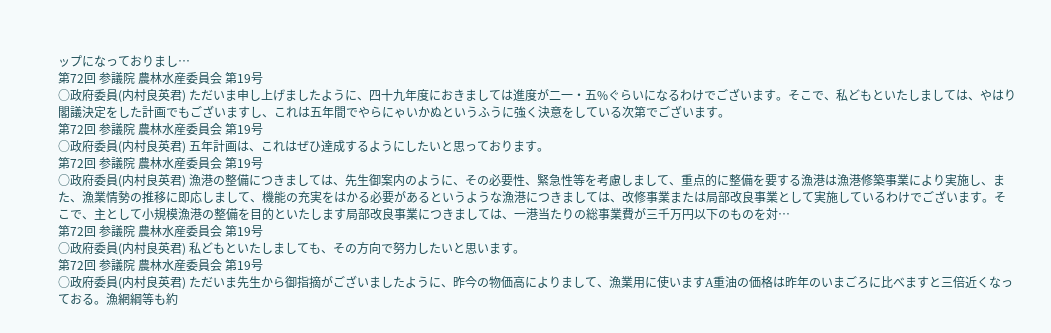ップになっておりまし…
第72回 参議院 農林水産委員会 第19号
○政府委員(内村良英君) ただいま申し上げましたように、四十九年度におきましては進度が二一・五%ぐらいになるわけでございます。そこで、私どもといたしましては、やはり閣議決定をした計画でもございますし、これは五年間でやらにゃいかぬというふうに強く決意をしている次第でございます。
第72回 参議院 農林水産委員会 第19号
○政府委員(内村良英君) 五年計画は、これはぜひ達成するようにしたいと思っております。
第72回 参議院 農林水産委員会 第19号
○政府委員(内村良英君) 漁港の整備につきましては、先生御案内のように、その必要性、緊急性等を考慮しまして、重点的に整備を要する漁港は漁港修築事業により実施し、また、漁業情勢の推移に即応しまして、機能の充実をはかる必要があるというような漁港につきましては、改修事業または局部改良事業として実施しているわけでございます。そこで、主として小規模漁港の整備を目的といたします局部改良事業につきましては、一港当たりの総事業費が三千万円以下のものを対…
第72回 参議院 農林水産委員会 第19号
○政府委員(内村良英君) 私どもといたしましても、その方向で努力したいと思います。
第72回 参議院 農林水産委員会 第19号
○政府委員(内村良英君) ただいま先生から御指摘がございましたように、昨今の物価高によりまして、漁業用に使いますA重油の価格は昨年のいまごろに比べますと三倍近くなっておる。漁網綱等も約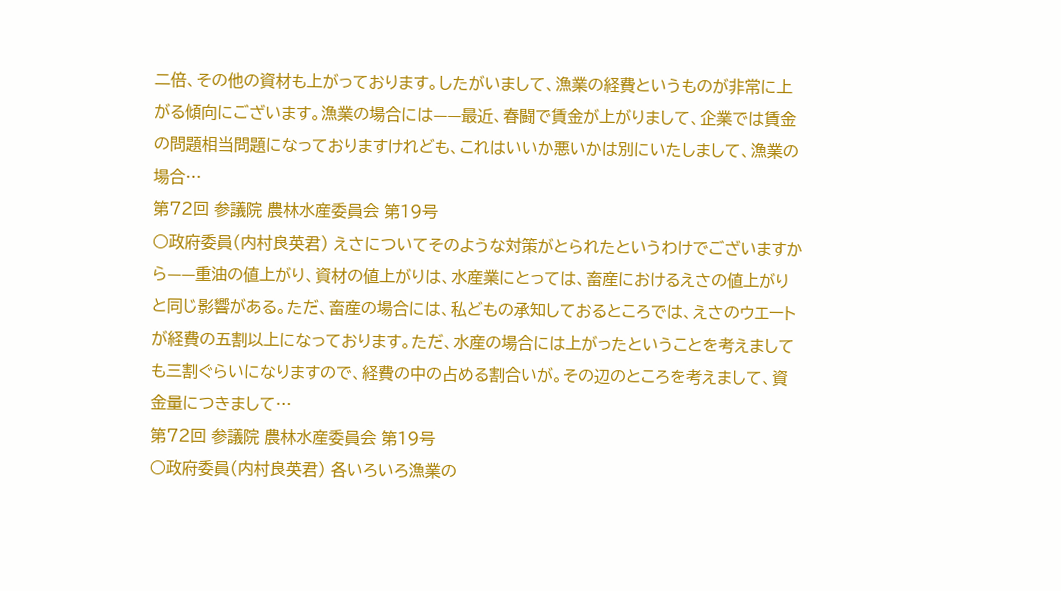二倍、その他の資材も上がっております。したがいまして、漁業の経費というものが非常に上がる傾向にございます。漁業の場合には——最近、春闘で賃金が上がりまして、企業では賃金の問題相当問題になっておりますけれども、これはいいか悪いかは別にいたしまして、漁業の場合…
第72回 参議院 農林水産委員会 第19号
○政府委員(内村良英君) えさについてそのような対策がとられたというわけでございますから——重油の値上がり、資材の値上がりは、水産業にとっては、畜産におけるえさの値上がりと同じ影響がある。ただ、畜産の場合には、私どもの承知しておるところでは、えさのウエートが経費の五割以上になっております。ただ、水産の場合には上がったということを考えましても三割ぐらいになりますので、経費の中の占める割合いが。その辺のところを考えまして、資金量につきまして…
第72回 参議院 農林水産委員会 第19号
○政府委員(内村良英君) 各いろいろ漁業の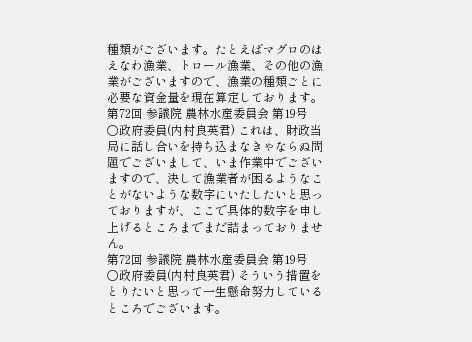種類がございます。たとえばマグロのはえなわ漁業、トロール漁業、その他の漁業がございますので、漁業の種類ごとに必要な資金量を現在算定しております。
第72回 参議院 農林水産委員会 第19号
○政府委員(内村良英君) これは、財政当局に話し合いを持ち込まなきゃならぬ問題でございまして、いま作業中でございますので、決して漁業者が困るようなことがないような数字にいたしたいと思っておりますが、ここで具体的数字を申し上げるところまでまだ詰まっておりません。
第72回 参議院 農林水産委員会 第19号
○政府委員(内村良英君) そういう措置をとりたいと思って一生懸命努力しているところでございます。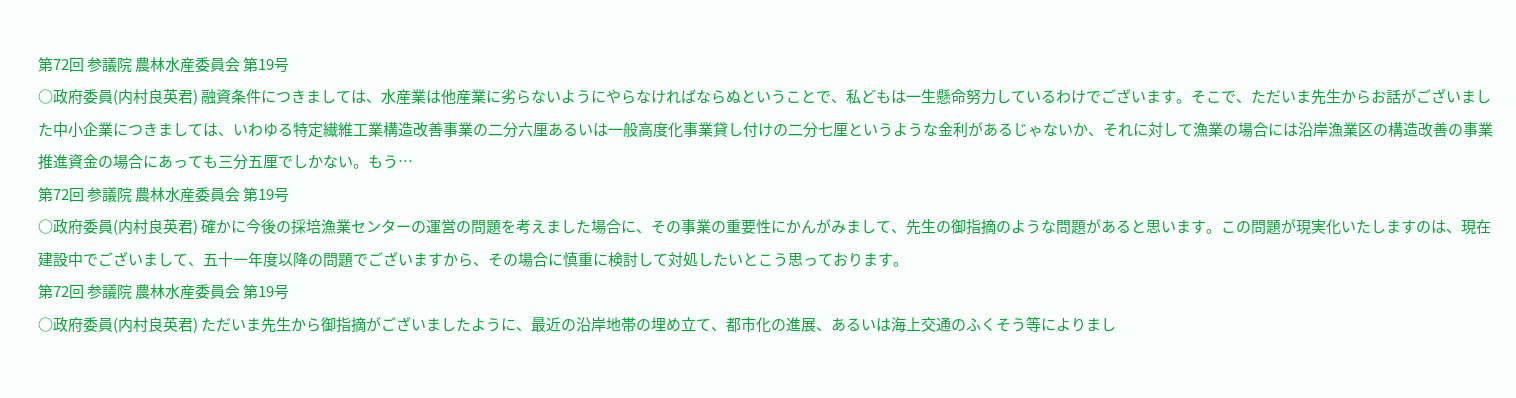第72回 参議院 農林水産委員会 第19号
○政府委員(内村良英君) 融資条件につきましては、水産業は他産業に劣らないようにやらなければならぬということで、私どもは一生懸命努力しているわけでございます。そこで、ただいま先生からお話がございました中小企業につきましては、いわゆる特定繊維工業構造改善事業の二分六厘あるいは一般高度化事業貸し付けの二分七厘というような金利があるじゃないか、それに対して漁業の場合には沿岸漁業区の構造改善の事業推進資金の場合にあっても三分五厘でしかない。もう…
第72回 参議院 農林水産委員会 第19号
○政府委員(内村良英君) 確かに今後の採培漁業センターの運営の問題を考えました場合に、その事業の重要性にかんがみまして、先生の御指摘のような問題があると思います。この問題が現実化いたしますのは、現在建設中でございまして、五十一年度以降の問題でございますから、その場合に慎重に検討して対処したいとこう思っております。
第72回 参議院 農林水産委員会 第19号
○政府委員(内村良英君) ただいま先生から御指摘がございましたように、最近の沿岸地帯の埋め立て、都市化の進展、あるいは海上交通のふくそう等によりまし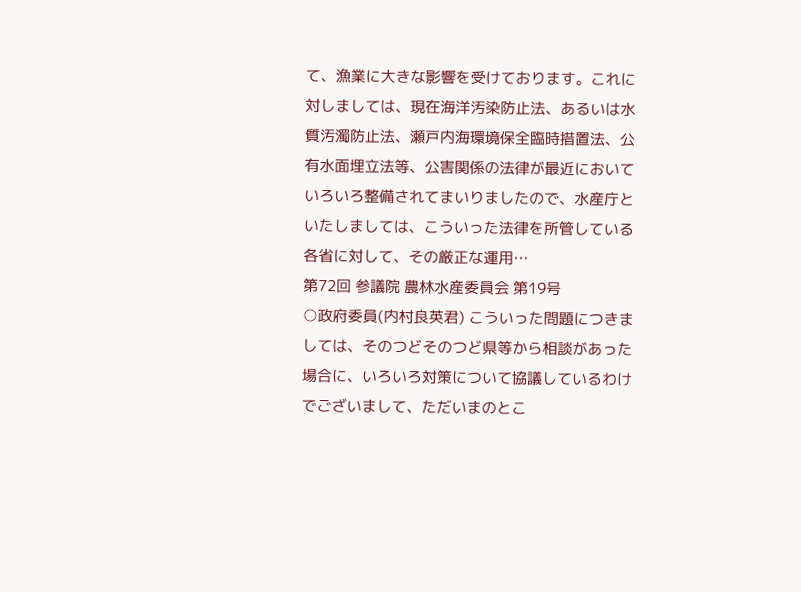て、漁業に大きな影響を受けております。これに対しましては、現在海洋汚染防止法、あるいは水質汚濁防止法、瀬戸内海環境保全臨時措置法、公有水面埋立法等、公害関係の法律が最近においていろいろ整備されてまいりましたので、水産庁といたしましては、こういった法律を所管している各省に対して、その厳正な運用…
第72回 参議院 農林水産委員会 第19号
○政府委員(内村良英君) こういった問題につきましては、そのつどそのつど県等から相談があった場合に、いろいろ対策について協議しているわけでございまして、ただいまのとこ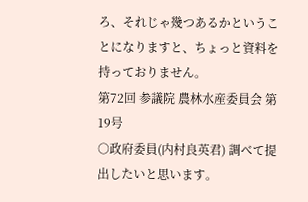ろ、それじゃ幾つあるかということになりますと、ちょっと資料を持っておりません。
第72回 参議院 農林水産委員会 第19号
○政府委員(内村良英君) 調べて提出したいと思います。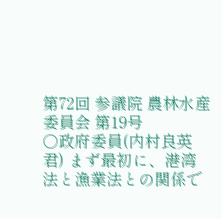第72回 参議院 農林水産委員会 第19号
○政府委員(内村良英君) まず最初に、港湾法と漁業法との関係で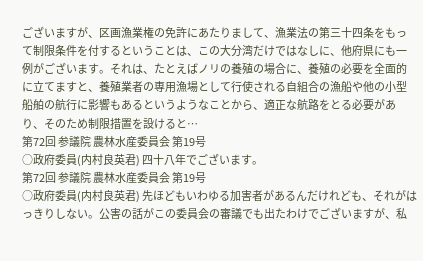ございますが、区画漁業権の免許にあたりまして、漁業法の第三十四条をもって制限条件を付するということは、この大分湾だけではなしに、他府県にも一例がございます。それは、たとえばノリの養殖の場合に、養殖の必要を全面的に立てますと、養殖業者の専用漁場として行使される自組合の漁船や他の小型船舶の航行に影響もあるというようなことから、適正な航路をとる必要があり、そのため制限措置を設けると…
第72回 参議院 農林水産委員会 第19号
○政府委員(内村良英君) 四十八年でございます。
第72回 参議院 農林水産委員会 第19号
○政府委員(内村良英君) 先ほどもいわゆる加害者があるんだけれども、それがはっきりしない。公害の話がこの委員会の審議でも出たわけでございますが、私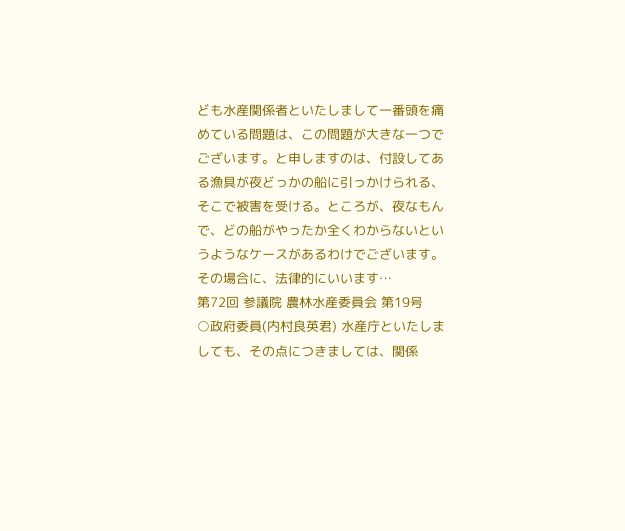ども水産関係者といたしまして一番頭を痛めている問題は、この問題が大きな一つでございます。と申しますのは、付設してある漁具が夜どっかの船に引っかけられる、そこで被害を受ける。ところが、夜なもんで、どの船がやったか全くわからないというようなケースがあるわけでございます。その場合に、法律的にいいます…
第72回 参議院 農林水産委員会 第19号
○政府委員(内村良英君) 水産庁といたしましても、その点につきましては、関係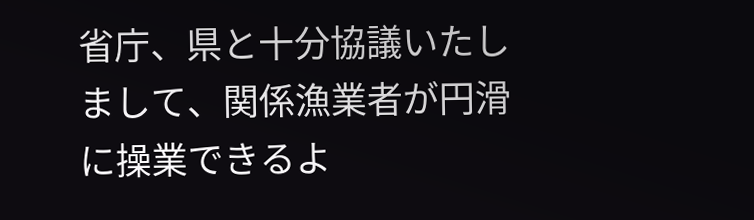省庁、県と十分協議いたしまして、関係漁業者が円滑に操業できるよ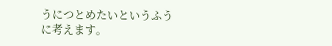うにつとめたいというふうに考えます。